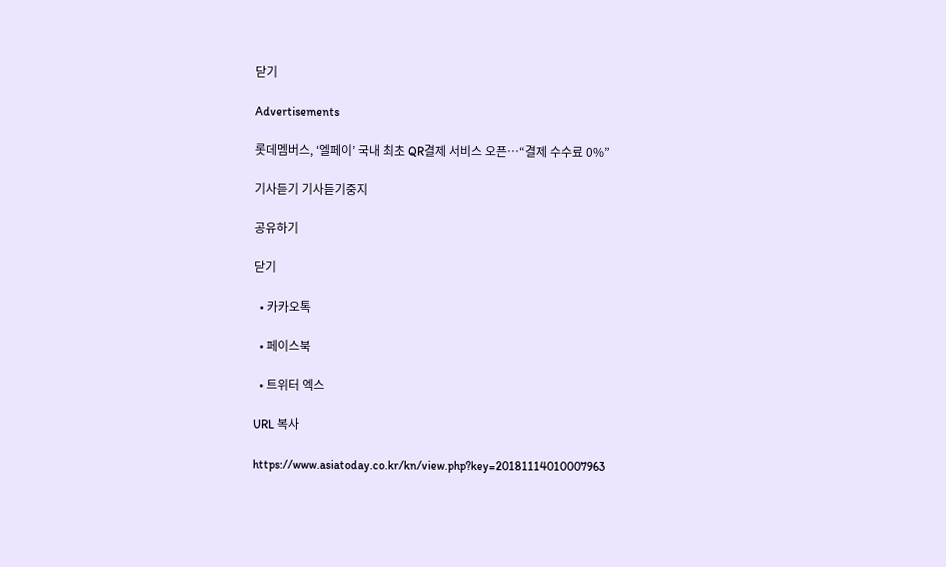닫기

Advertisements

롯데멤버스, ‘엘페이’ 국내 최초 QR결제 서비스 오픈…“결제 수수료 0%”

기사듣기 기사듣기중지

공유하기

닫기

  • 카카오톡

  • 페이스북

  • 트위터 엑스

URL 복사

https://www.asiatoday.co.kr/kn/view.php?key=20181114010007963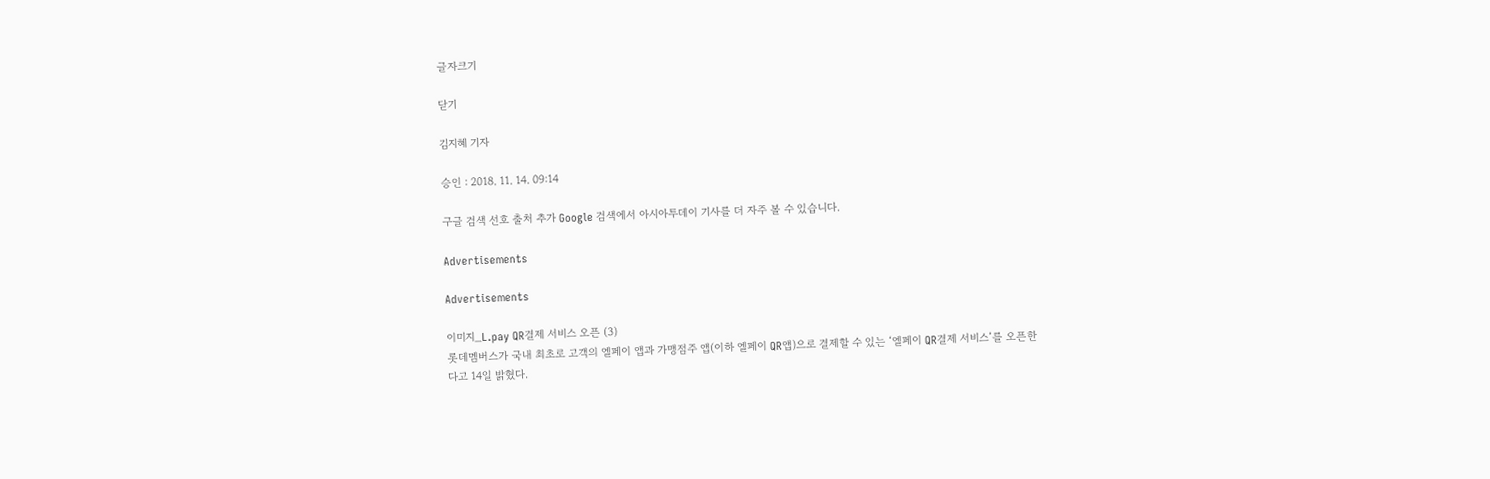글자크기

닫기

김지혜 기자

승인 : 2018. 11. 14. 09:14

구글 검색 선호 출처 추가 Google 검색에서 아시아투데이 기사를 더 자주 볼 수 있습니다.

Advertisements

Advertisements

이미지_L.pay QR결제 서비스 오픈 (3)
롯데멤버스가 국내 최초로 고객의 엘페이 앱과 가맹점주 앱(이하 엘페이 QR앱)으로 결제할 수 있는 ‘엘페이 QR결제 서비스’를 오픈한다고 14일 밝혔다.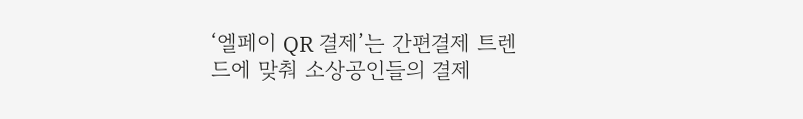‘엘페이 QR 결제’는 간편결제 트렌드에 맞춰 소상공인들의 결제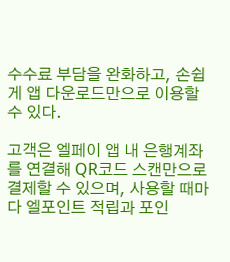수수료 부담을 완화하고, 손쉽게 앱 다운로드만으로 이용할 수 있다.

고객은 엘페이 앱 내 은행계좌를 연결해 QR코드 스캔만으로 결제할 수 있으며, 사용할 때마다 엘포인트 적립과 포인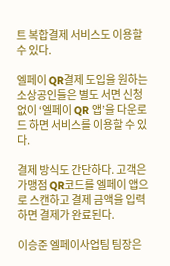트 복합결제 서비스도 이용할 수 있다.

엘페이 QR결제 도입을 원하는 소상공인들은 별도 서면 신청 없이 ‘엘페이 QR 앱’을 다운로드 하면 서비스를 이용할 수 있다.

결제 방식도 간단하다. 고객은 가맹점 QR코드를 엘페이 앱으로 스캔하고 결제 금액을 입력하면 결제가 완료된다.

이승준 엘페이사업팀 팀장은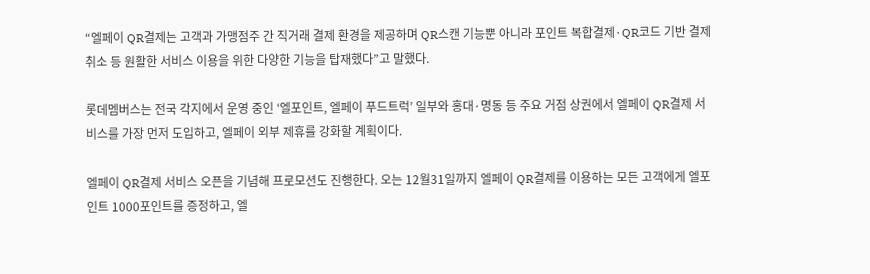“엘페이 QR결제는 고객과 가맹점주 간 직거래 결제 환경을 제공하며 QR스캔 기능뿐 아니라 포인트 복합결제·QR코드 기반 결제 취소 등 원활한 서비스 이용을 위한 다양한 기능을 탑재했다”고 말했다.

롯데멤버스는 전국 각지에서 운영 중인 ‘엘포인트, 엘페이 푸드트럭’ 일부와 홍대·명동 등 주요 거점 상권에서 엘페이 QR결제 서비스를 가장 먼저 도입하고, 엘페이 외부 제휴를 강화할 계획이다.

엘페이 QR결제 서비스 오픈을 기념해 프로모션도 진행한다. 오는 12월31일까지 엘페이 QR결제를 이용하는 모든 고객에게 엘포인트 1000포인트를 증정하고, 엘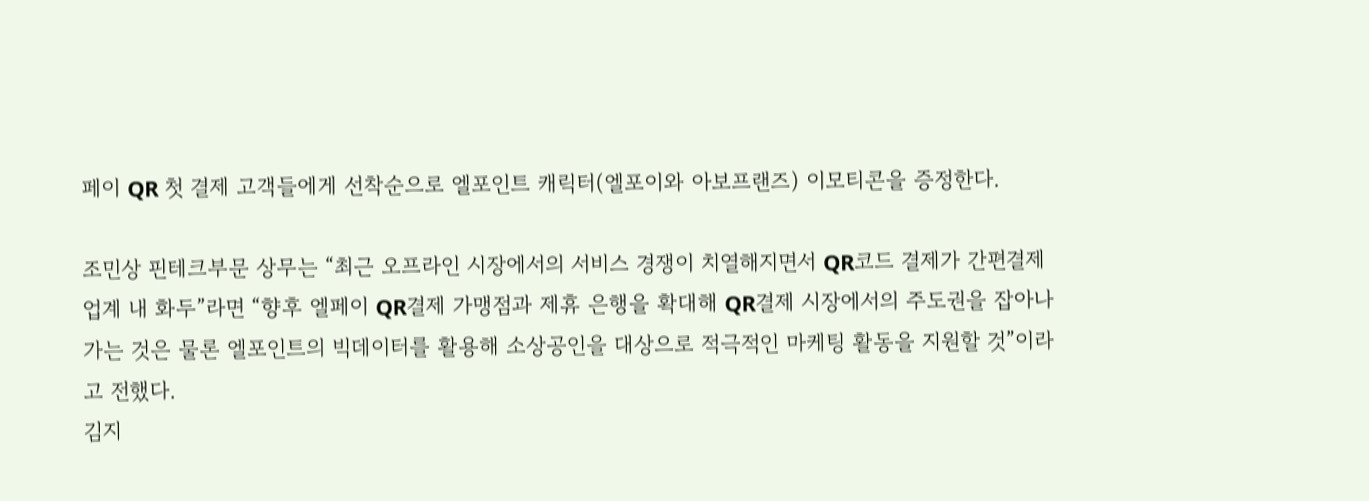페이 QR 첫 결제 고객들에게 선착순으로 엘포인트 캐릭터(엘포이와 아보프랜즈) 이모티콘을 증정한다.

조민상 핀테크부문 상무는 “최근 오프라인 시장에서의 서비스 경쟁이 치열해지면서 QR코드 결제가 간편결제 업계 내 화두”라면 “향후 엘페이 QR결제 가맹점과 제휴 은행을 확대해 QR결제 시장에서의 주도권을 잡아나가는 것은 물론 엘포인트의 빅데이터를 활용해 소상공인을 대상으로 적극적인 마케팅 활동을 지원할 것”이라고 전했다.
김지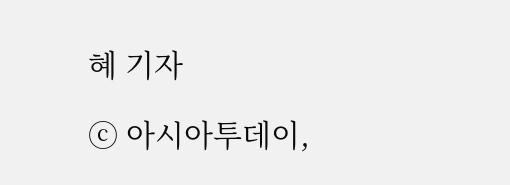혜 기자

ⓒ 아시아투데이,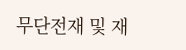무단전재 및 재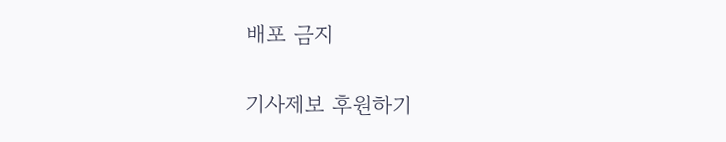배포 금지

기사제보 후원하기